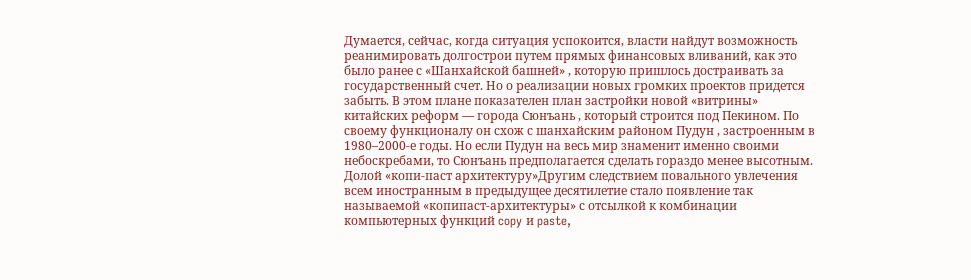Думается, сейчас, когда ситуация успокоится, власти найдут возможность реанимировать долгострои путем прямых финансовых вливаний, как это было ранее с «Шанхайской башней» , которую пришлось достраивать за государственный счет. Но о реализации новых громких проектов придется забыть. В этом плане показателен план застройки новой «витрины» китайских реформ — города Сюнъань , который строится под Пекином. По своему функционалу он схож с шанхайским районом Пудун , застроенным в 1980–2000-е годы. Но если Пудун на весь мир знаменит именно своими небоскребами, то Сюнъань предполагается сделать гораздо менее высотным.
Долой «копи-паст архитектуру»Другим следствием повального увлечения всем иностранным в предыдущее десятилетие стало появление так называемой «копипаст-архитектуры» с отсылкой к комбинации компьютерных функций copy и paste,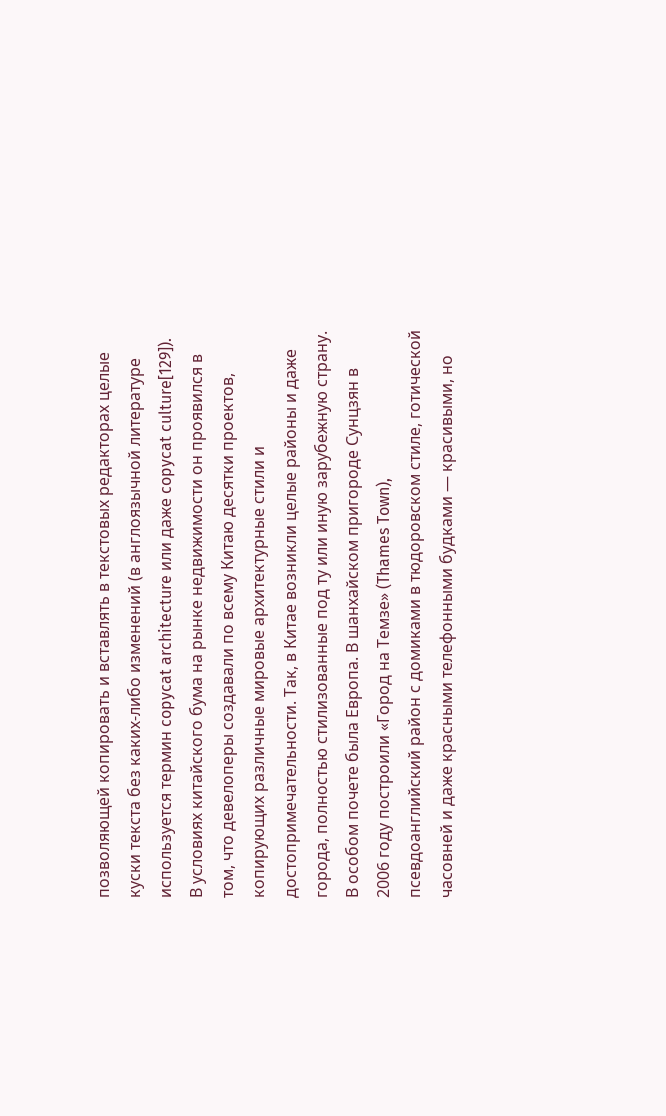позволяющей копировать и вставлять в текстовых редакторах целые куски текста без каких-либо изменений (в англоязычной литературе используется термин copycat architecture или даже copycat culture[129]).
В условиях китайского бума на рынке недвижимости он проявился в том, что девелоперы создавали по всему Китаю десятки проектов, копирующих различные мировые архитектурные стили и достопримечательности. Так, в Китае возникли целые районы и даже города, полностью стилизованные под ту или иную зарубежную страну.
В особом почете была Европа. В шанхайском пригороде Сунцзян в 2006 году построили «Город на Темзе» (Thames Town), псевдоанглийский район с домиками в тюдоровском стиле, готической часовней и даже красными телефонными будками — красивыми, но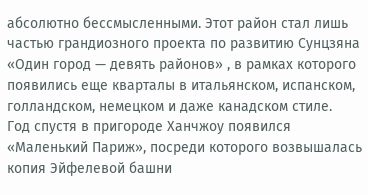абсолютно бессмысленными. Этот район стал лишь частью грандиозного проекта по развитию Сунцзяна «Один город — девять районов» , в рамках которого появились еще кварталы в итальянском, испанском, голландском, немецком и даже канадском стиле.
Год спустя в пригороде Ханчжоу появился «Маленький Париж», посреди которого возвышалась копия Эйфелевой башни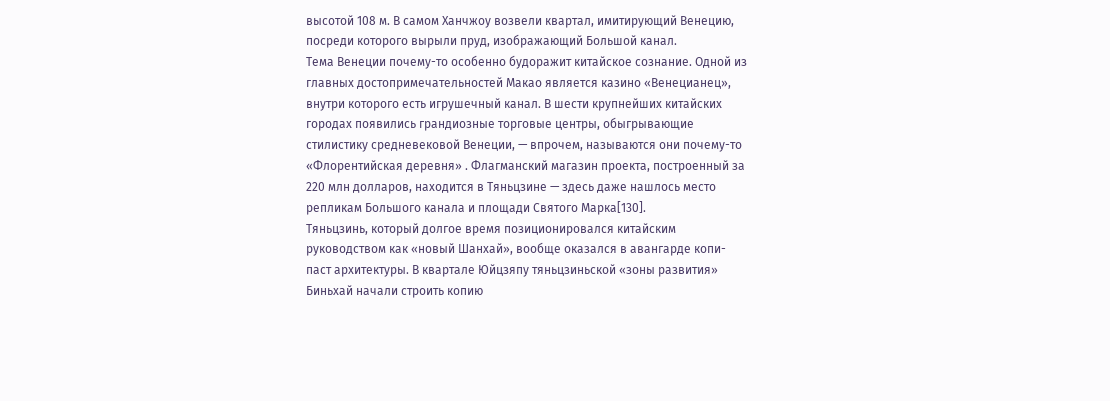высотой 108 м. В самом Ханчжоу возвели квартал, имитирующий Венецию, посреди которого вырыли пруд, изображающий Большой канал.
Тема Венеции почему-то особенно будоражит китайское сознание. Одной из главных достопримечательностей Макао является казино «Венецианец», внутри которого есть игрушечный канал. В шести крупнейших китайских городах появились грандиозные торговые центры, обыгрывающие стилистику средневековой Венеции, — впрочем, называются они почему-то «Флорентийская деревня» . Флагманский магазин проекта, построенный за 220 млн долларов, находится в Тяньцзине — здесь даже нашлось место репликам Большого канала и площади Святого Марка[130].
Тяньцзинь, который долгое время позиционировался китайским руководством как «новый Шанхай», вообще оказался в авангарде копи-паст архитектуры. В квартале Юйцзяпу тяньцзиньской «зоны развития» Биньхай начали строить копию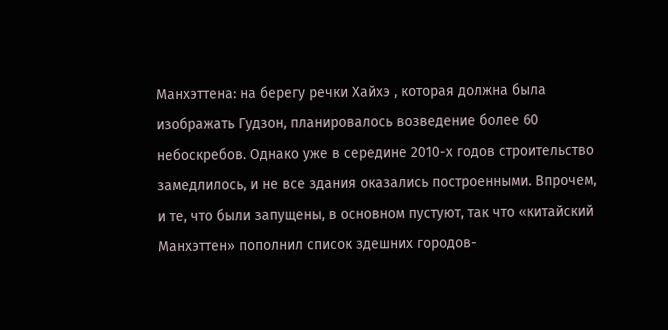Манхэттена: на берегу речки Хайхэ , которая должна была изображать Гудзон, планировалось возведение более 60 небоскребов. Однако уже в середине 2010-х годов строительство замедлилось, и не все здания оказались построенными. Впрочем, и те, что были запущены, в основном пустуют, так что «китайский Манхэттен» пополнил список здешних городов-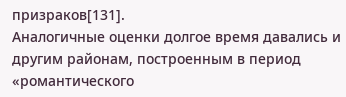призраков[131].
Аналогичные оценки долгое время давались и другим районам, построенным в период «романтического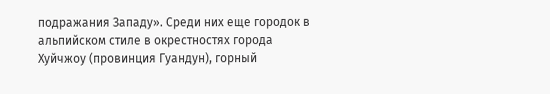подражания Западу». Среди них еще городок в альпийском стиле в окрестностях города Хуйчжоу (провинция Гуандун), горный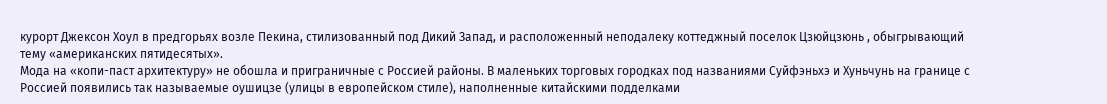курорт Джексон Хоул в предгорьях возле Пекина, стилизованный под Дикий Запад, и расположенный неподалеку коттеджный поселок Цзюйцзюнь , обыгрывающий тему «американских пятидесятых».
Мода на «копи-паст архитектуру» не обошла и приграничные с Россией районы. В маленьких торговых городках под названиями Суйфэньхэ и Хуньчунь на границе с Россией появились так называемые оушицзе (улицы в европейском стиле), наполненные китайскими подделками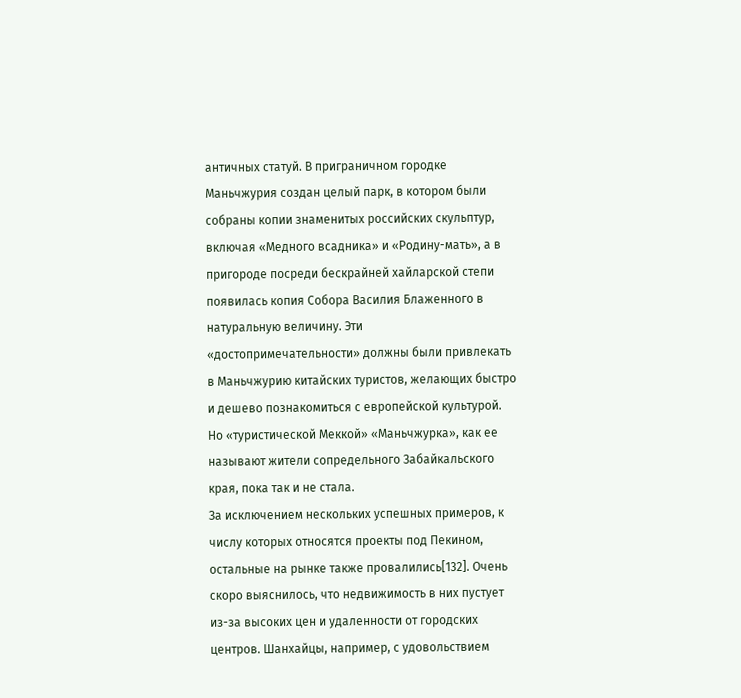античных статуй. В приграничном городке Маньчжурия создан целый парк, в котором были собраны копии знаменитых российских скульптур, включая «Медного всадника» и «Родину-мать», а в пригороде посреди бескрайней хайларской степи появилась копия Собора Василия Блаженного в натуральную величину. Эти «достопримечательности» должны были привлекать в Маньчжурию китайских туристов, желающих быстро и дешево познакомиться с европейской культурой. Но «туристической Меккой» «Маньчжурка», как ее называют жители сопредельного Забайкальского края, пока так и не стала.
За исключением нескольких успешных примеров, к числу которых относятся проекты под Пекином, остальные на рынке также провалились[132]. Очень скоро выяснилось, что недвижимость в них пустует из-за высоких цен и удаленности от городских центров. Шанхайцы, например, с удовольствием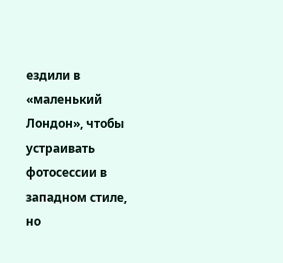ездили в «маленький Лондон», чтобы устраивать фотосессии в западном стиле, но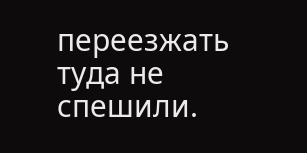переезжать туда не спешили.